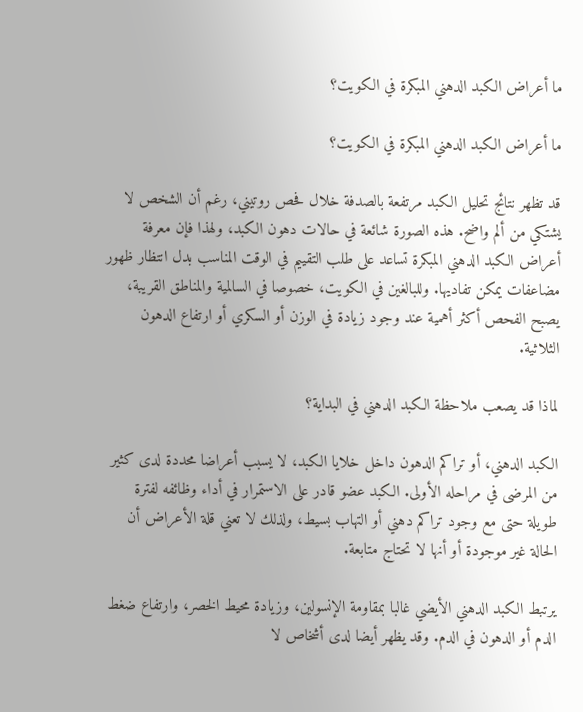ما أعراض الكبد الدهني المبكرة في الكويت؟

ما أعراض الكبد الدهني المبكرة في الكويت؟

قد تظهر نتائج تحليل الكبد مرتفعة بالصدفة خلال فحص روتيني، رغم أن الشخص لا يشتكي من ألم واضح. هذه الصورة شائعة في حالات دهون الكبد، ولهذا فإن معرفة أعراض الكبد الدهني المبكرة تساعد على طلب التقييم في الوقت المناسب بدل انتظار ظهور مضاعفات يمكن تفاديها. وللبالغين في الكويت، خصوصا في السالمية والمناطق القريبة، يصبح الفحص أكثر أهمية عند وجود زيادة في الوزن أو السكري أو ارتفاع الدهون الثلاثية.

لماذا قد يصعب ملاحظة الكبد الدهني في البداية؟

الكبد الدهني، أو تراكم الدهون داخل خلايا الكبد، لا يسبب أعراضا محددة لدى كثير من المرضى في مراحله الأولى. الكبد عضو قادر على الاستمرار في أداء وظائفه لفترة طويلة حتى مع وجود تراكم دهني أو التهاب بسيط، ولذلك لا تعني قلة الأعراض أن الحالة غير موجودة أو أنها لا تحتاج متابعة.

يرتبط الكبد الدهني الأيضي غالبا بمقاومة الإنسولين، وزيادة محيط الخصر، وارتفاع ضغط الدم أو الدهون في الدم. وقد يظهر أيضا لدى أشخاص لا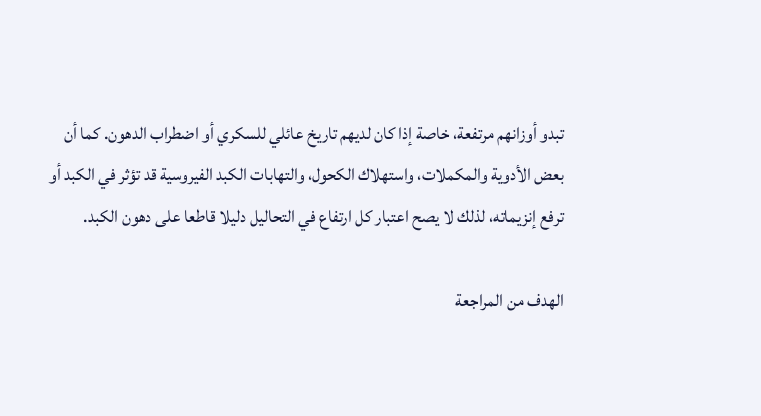تبدو أوزانهم مرتفعة، خاصة إذا كان لديهم تاريخ عائلي للسكري أو اضطراب الدهون. كما أن بعض الأدوية والمكملات، واستهلاك الكحول، والتهابات الكبد الفيروسية قد تؤثر في الكبد أو ترفع إنزيماته، لذلك لا يصح اعتبار كل ارتفاع في التحاليل دليلا قاطعا على دهون الكبد.

الهدف من المراجعة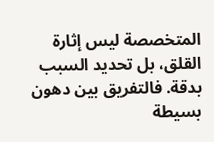المتخصصة ليس إثارة القلق، بل تحديد السبب بدقة. فالتفريق بين دهون بسيطة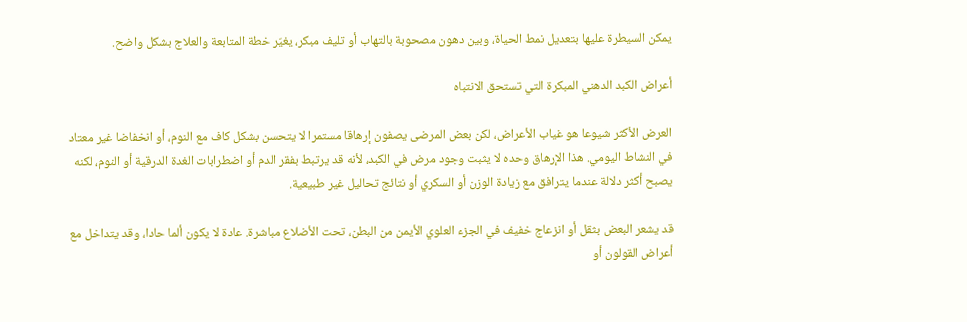يمكن السيطرة عليها بتعديل نمط الحياة، وبين دهون مصحوبة بالتهاب أو تليف مبكر، يغيّر خطة المتابعة والعلاج بشكل واضح.

أعراض الكبد الدهني المبكرة التي تستحق الانتباه

العرض الأكثر شيوعا هو غياب الأعراض، لكن بعض المرضى يصفون إرهاقا مستمرا لا يتحسن بشكل كاف مع النوم، أو انخفاضا غير معتاد في النشاط اليومي. هذا الإرهاق وحده لا يثبت وجود مرض في الكبد، لأنه قد يرتبط بفقر الدم أو اضطرابات الغدة الدرقية أو النوم، لكنه يصبح أكثر دلالة عندما يترافق مع زيادة الوزن أو السكري أو نتائج تحاليل غير طبيعية.

قد يشعر البعض بثقل أو انزعاج خفيف في الجزء العلوي الأيمن من البطن، تحت الأضلاع مباشرة. عادة لا يكون ألما حادا، وقد يتداخل مع أعراض القولون أو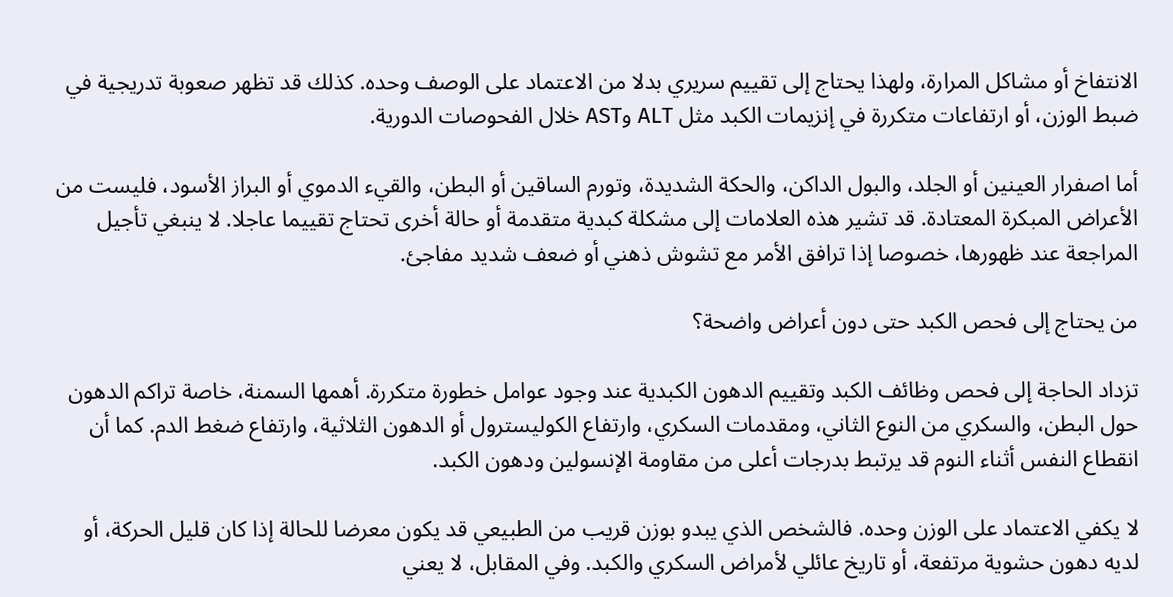الانتفاخ أو مشاكل المرارة، ولهذا يحتاج إلى تقييم سريري بدلا من الاعتماد على الوصف وحده. كذلك قد تظهر صعوبة تدريجية في ضبط الوزن، أو ارتفاعات متكررة في إنزيمات الكبد مثل ALT وAST خلال الفحوصات الدورية.

أما اصفرار العينين أو الجلد، والبول الداكن، والحكة الشديدة، وتورم الساقين أو البطن، والقيء الدموي أو البراز الأسود، فليست من الأعراض المبكرة المعتادة. قد تشير هذه العلامات إلى مشكلة كبدية متقدمة أو حالة أخرى تحتاج تقييما عاجلا. لا ينبغي تأجيل المراجعة عند ظهورها، خصوصا إذا ترافق الأمر مع تشوش ذهني أو ضعف شديد مفاجئ.

من يحتاج إلى فحص الكبد حتى دون أعراض واضحة؟

تزداد الحاجة إلى فحص وظائف الكبد وتقييم الدهون الكبدية عند وجود عوامل خطورة متكررة. أهمها السمنة، خاصة تراكم الدهون حول البطن، والسكري من النوع الثاني، ومقدمات السكري، وارتفاع الكوليسترول أو الدهون الثلاثية، وارتفاع ضغط الدم. كما أن انقطاع النفس أثناء النوم قد يرتبط بدرجات أعلى من مقاومة الإنسولين ودهون الكبد.

لا يكفي الاعتماد على الوزن وحده. فالشخص الذي يبدو بوزن قريب من الطبيعي قد يكون معرضا للحالة إذا كان قليل الحركة، أو لديه دهون حشوية مرتفعة، أو تاريخ عائلي لأمراض السكري والكبد. وفي المقابل، لا يعني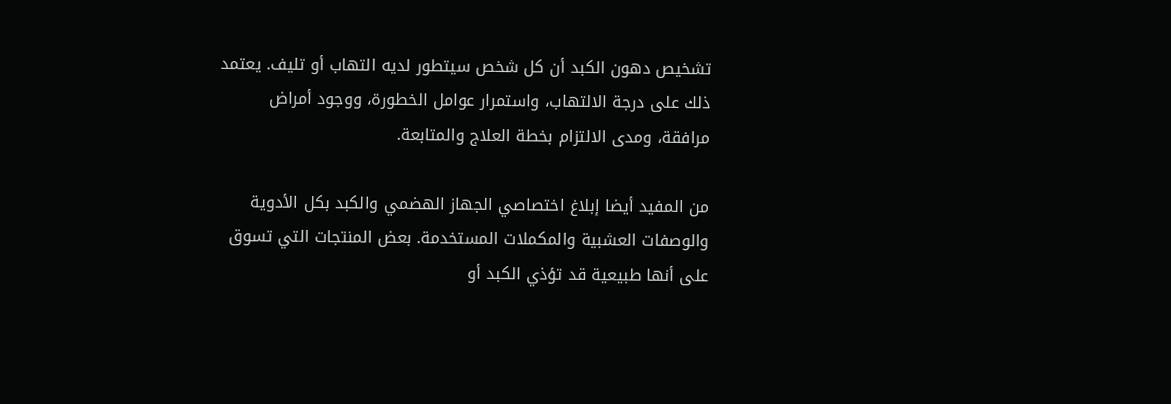تشخيص دهون الكبد أن كل شخص سيتطور لديه التهاب أو تليف. يعتمد ذلك على درجة الالتهاب، واستمرار عوامل الخطورة، ووجود أمراض مرافقة، ومدى الالتزام بخطة العلاج والمتابعة.

من المفيد أيضا إبلاغ اختصاصي الجهاز الهضمي والكبد بكل الأدوية والوصفات العشبية والمكملات المستخدمة. بعض المنتجات التي تسوق على أنها طبيعية قد تؤذي الكبد أو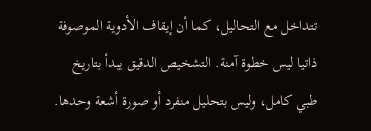تتداخل مع التحاليل، كما أن إيقاف الأدوية الموصوفة ذاتيا ليس خطوة آمنة. التشخيص الدقيق يبدأ بتاريخ طبي كامل، وليس بتحليل منفرد أو صورة أشعة وحدها.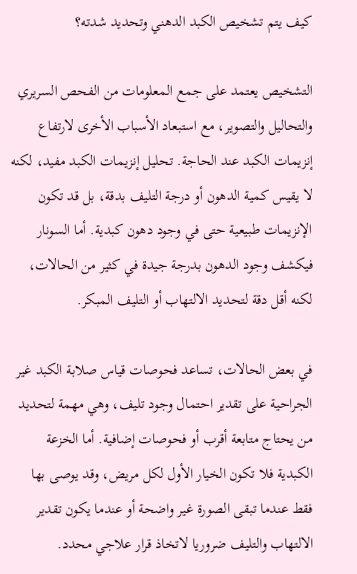كيف يتم تشخيص الكبد الدهني وتحديد شدته؟

التشخيص يعتمد على جمع المعلومات من الفحص السريري والتحاليل والتصوير، مع استبعاد الأسباب الأخرى لارتفاع إنزيمات الكبد عند الحاجة. تحليل إنزيمات الكبد مفيد، لكنه لا يقيس كمية الدهون أو درجة التليف بدقة، بل قد تكون الإنزيمات طبيعية حتى في وجود دهون كبدية. أما السونار فيكشف وجود الدهون بدرجة جيدة في كثير من الحالات، لكنه أقل دقة لتحديد الالتهاب أو التليف المبكر.

في بعض الحالات، تساعد فحوصات قياس صلابة الكبد غير الجراحية على تقدير احتمال وجود تليف، وهي مهمة لتحديد من يحتاج متابعة أقرب أو فحوصات إضافية. أما الخزعة الكبدية فلا تكون الخيار الأول لكل مريض، وقد يوصى بها فقط عندما تبقى الصورة غير واضحة أو عندما يكون تقدير الالتهاب والتليف ضروريا لاتخاذ قرار علاجي محدد.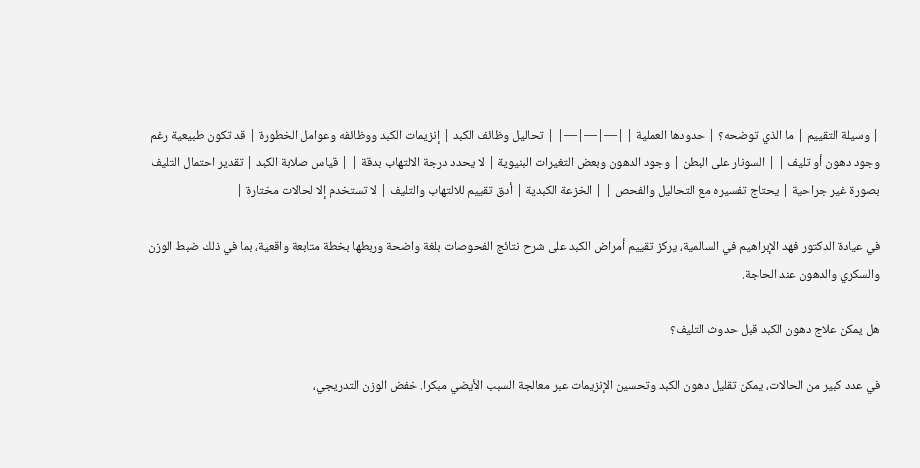| وسيلة التقييم | ما الذي توضحه؟ | حدودها العملية | |—|—|—| | تحاليل وظائف الكبد | إنزيمات الكبد ووظائفه وعوامل الخطورة | قد تكون طبيعية رغم وجود دهون أو تليف | | السونار على البطن | وجود الدهون وبعض التغيرات البنيوية | لا يحدد درجة الالتهاب بدقة | | قياس صلابة الكبد | تقدير احتمال التليف بصورة غير جراحية | يحتاج تفسيره مع التحاليل والفحص | | الخزعة الكبدية | أدق تقييم للالتهاب والتليف | لا تستخدم إلا لحالات مختارة |

في عيادة الدكتور فهد الإبراهيم في السالمية، يركز تقييم أمراض الكبد على شرح نتائج الفحوصات بلغة واضحة وربطها بخطة متابعة واقعية، بما في ذلك ضبط الوزن والسكري والدهون عند الحاجة.

هل يمكن علاج دهون الكبد قبل حدوث التليف؟

في عدد كبير من الحالات، يمكن تقليل دهون الكبد وتحسين الإنزيمات عبر معالجة السبب الأيضي مبكرا. خفض الوزن التدريجي،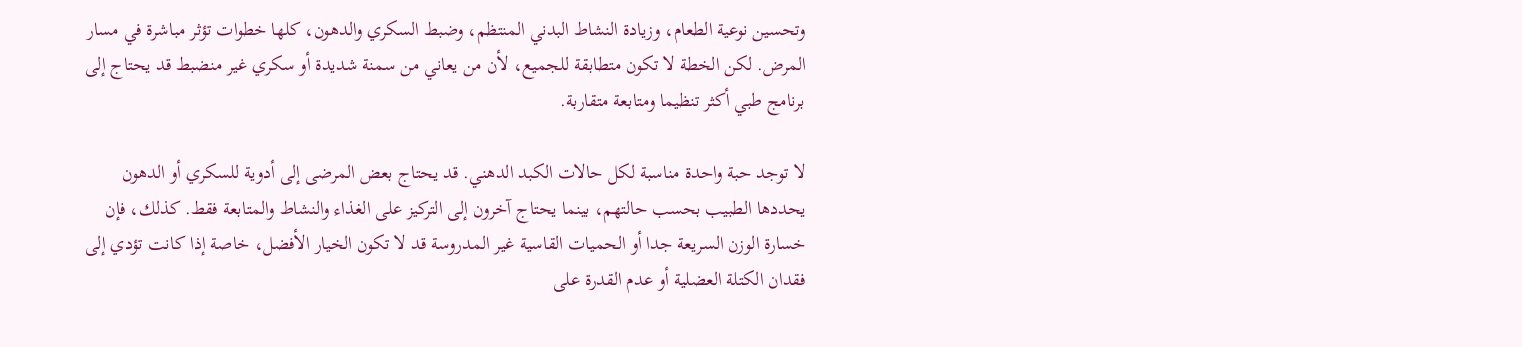وتحسين نوعية الطعام، وزيادة النشاط البدني المنتظم، وضبط السكري والدهون، كلها خطوات تؤثر مباشرة في مسار المرض. لكن الخطة لا تكون متطابقة للجميع، لأن من يعاني من سمنة شديدة أو سكري غير منضبط قد يحتاج إلى برنامج طبي أكثر تنظيما ومتابعة متقاربة.

لا توجد حبة واحدة مناسبة لكل حالات الكبد الدهني. قد يحتاج بعض المرضى إلى أدوية للسكري أو الدهون يحددها الطبيب بحسب حالتهم، بينما يحتاج آخرون إلى التركيز على الغذاء والنشاط والمتابعة فقط. كذلك، فإن خسارة الوزن السريعة جدا أو الحميات القاسية غير المدروسة قد لا تكون الخيار الأفضل، خاصة إذا كانت تؤدي إلى فقدان الكتلة العضلية أو عدم القدرة على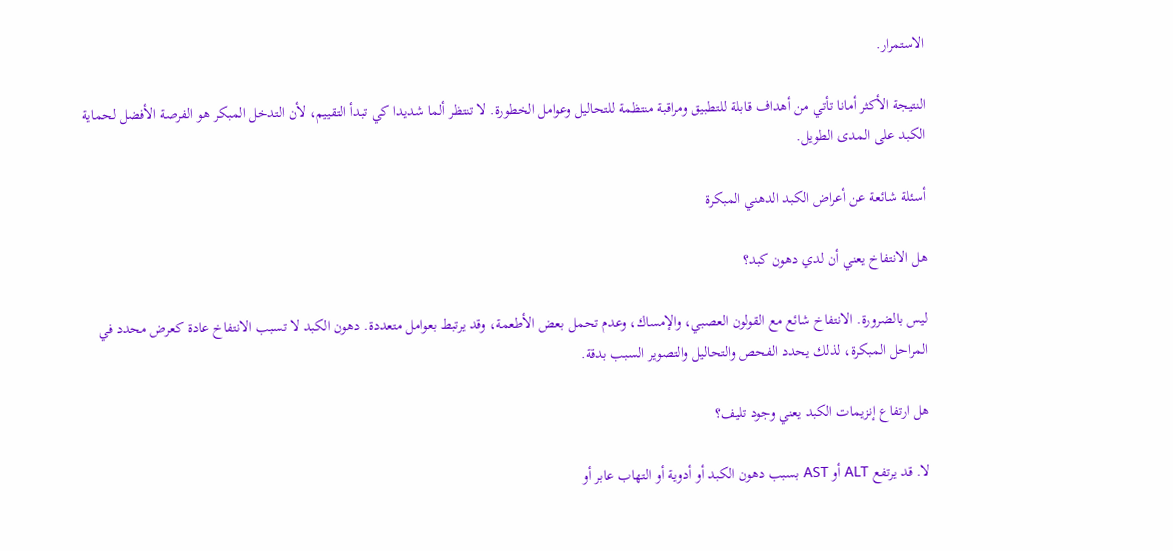الاستمرار.

النتيجة الأكثر أمانا تأتي من أهداف قابلة للتطبيق ومراقبة منتظمة للتحاليل وعوامل الخطورة. لا تنتظر ألما شديدا كي تبدأ التقييم، لأن التدخل المبكر هو الفرصة الأفضل لحماية الكبد على المدى الطويل.

أسئلة شائعة عن أعراض الكبد الدهني المبكرة

هل الانتفاخ يعني أن لدي دهون كبد؟

ليس بالضرورة. الانتفاخ شائع مع القولون العصبي، والإمساك، وعدم تحمل بعض الأطعمة، وقد يرتبط بعوامل متعددة. دهون الكبد لا تسبب الانتفاخ عادة كعرض محدد في المراحل المبكرة، لذلك يحدد الفحص والتحاليل والتصوير السبب بدقة.

هل ارتفاع إنزيمات الكبد يعني وجود تليف؟

لا. قد يرتفع ALT أو AST بسبب دهون الكبد أو أدوية أو التهاب عابر أو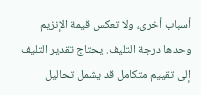أسباب أخرى، ولا تعكس قيمة الإنزيم وحدها درجة التليف. يحتاج تقدير التليف إلى تقييم متكامل قد يشمل تحاليل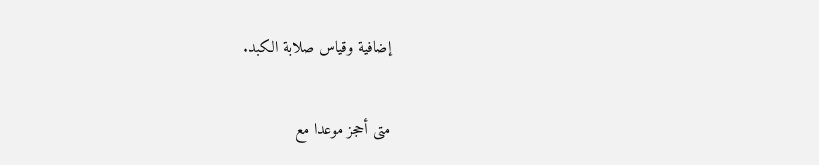إضافية وقياس صلابة الكبد.

متى أحجز موعدا مع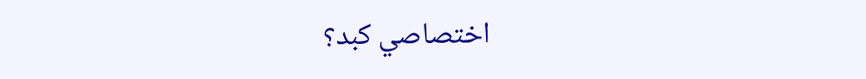اختصاصي كبد؟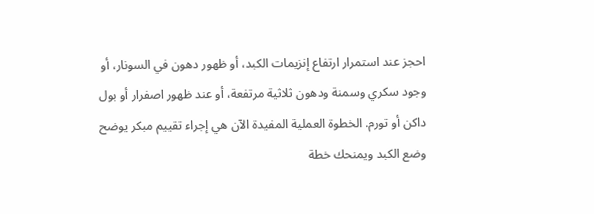احجز عند استمرار ارتفاع إنزيمات الكبد، أو ظهور دهون في السونار، أو وجود سكري وسمنة ودهون ثلاثية مرتفعة، أو عند ظهور اصفرار أو بول داكن أو تورم. الخطوة العملية المفيدة الآن هي إجراء تقييم مبكر يوضح وضع الكبد ويمنحك خطة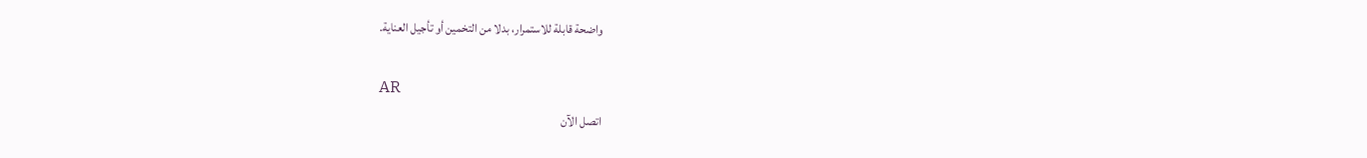واضحة قابلة للاستمرار، بدلا من التخمين أو تأجيل العناية.

AR
اتصل الآن